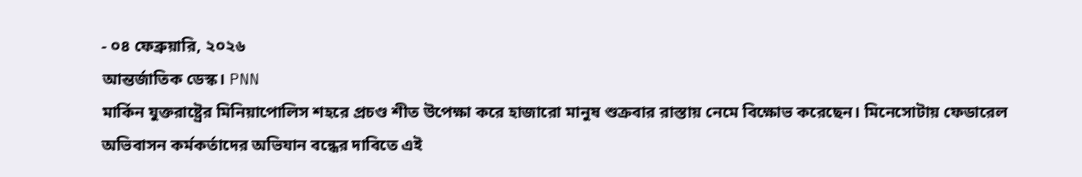- ০৪ ফেব্রুয়ারি, ২০২৬
আন্তর্জাতিক ডেস্ক। PNN
মার্কিন যুক্তরাষ্ট্রের মিনিয়াপোলিস শহরে প্রচণ্ড শীত উপেক্ষা করে হাজারো মানুষ শুক্রবার রাস্তায় নেমে বিক্ষোভ করেছেন। মিনেসোটায় ফেডারেল অভিবাসন কর্মকর্তাদের অভিযান বন্ধের দাবিতে এই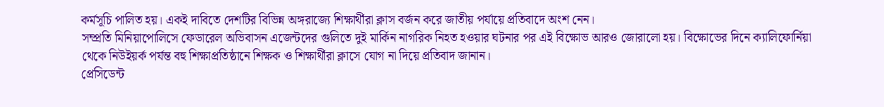কর্মসূচি পালিত হয়। একই দাবিতে দেশটির বিভিন্ন অঙ্গরাজ্যে শিক্ষার্থীরা ক্লাস বর্জন করে জাতীয় পর্যায়ে প্রতিবাদে অংশ নেন।
সম্প্রতি মিনিয়াপোলিসে ফেডারেল অভিবাসন এজেন্টদের গুলিতে দুই মার্কিন নাগরিক নিহত হওয়ার ঘটনার পর এই বিক্ষোভ আরও জোরালো হয়। বিক্ষোভের দিনে ক্যালিফোর্নিয়া থেকে নিউইয়র্ক পর্যন্ত বহু শিক্ষাপ্রতিষ্ঠানে শিক্ষক ও শিক্ষার্থীরা ক্লাসে যোগ না দিয়ে প্রতিবাদ জানান।
প্রেসিডেন্ট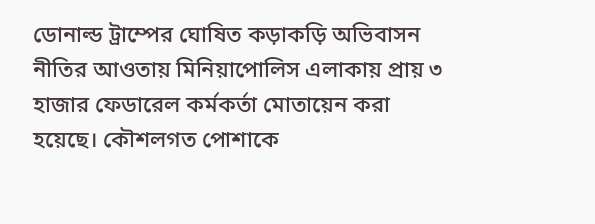ডোনাল্ড ট্রাম্পের ঘোষিত কড়াকড়ি অভিবাসন নীতির আওতায় মিনিয়াপোলিস এলাকায় প্রায় ৩ হাজার ফেডারেল কর্মকর্তা মোতায়েন করা হয়েছে। কৌশলগত পোশাকে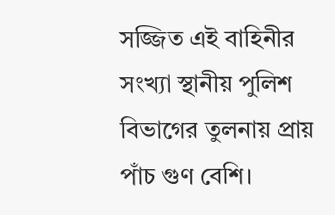সজ্জিত এই বাহিনীর সংখ্যা স্থানীয় পুলিশ বিভাগের তুলনায় প্রায় পাঁচ গুণ বেশি।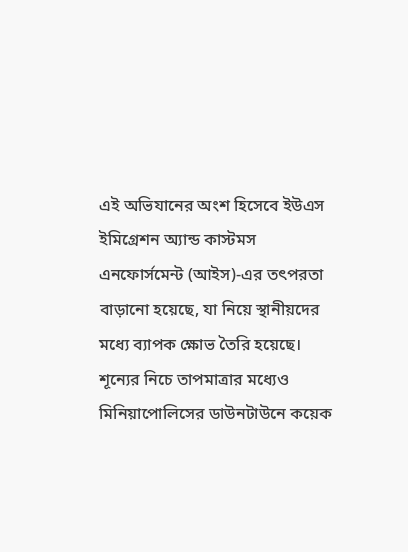এই অভিযানের অংশ হিসেবে ইউএস ইমিগ্রেশন অ্যান্ড কাস্টমস এনফোর্সমেন্ট (আইস)-এর তৎপরতা বাড়ানো হয়েছে, যা নিয়ে স্থানীয়দের মধ্যে ব্যাপক ক্ষোভ তৈরি হয়েছে।
শূন্যের নিচে তাপমাত্রার মধ্যেও মিনিয়াপোলিসের ডাউনটাউনে কয়েক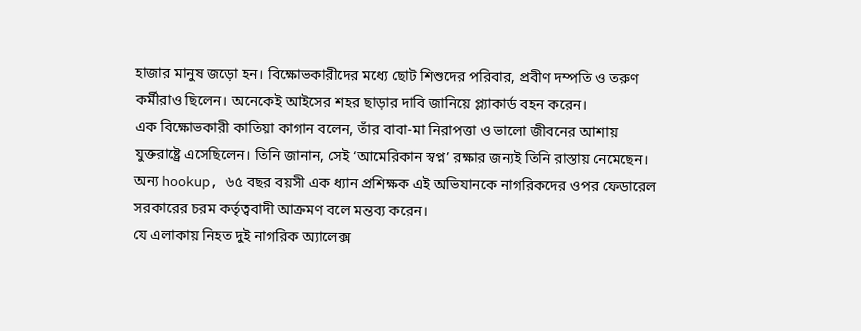হাজার মানুষ জড়ো হন। বিক্ষোভকারীদের মধ্যে ছোট শিশুদের পরিবার, প্রবীণ দম্পতি ও তরুণ কর্মীরাও ছিলেন। অনেকেই আইসের শহর ছাড়ার দাবি জানিয়ে প্ল্যাকার্ড বহন করেন।
এক বিক্ষোভকারী কাতিয়া কাগান বলেন, তাঁর বাবা-মা নিরাপত্তা ও ভালো জীবনের আশায় যুক্তরাষ্ট্রে এসেছিলেন। তিনি জানান, সেই ‘আমেরিকান স্বপ্ন’ রক্ষার জন্যই তিনি রাস্তায় নেমেছেন। অন্য hookup, ৬৫ বছর বয়সী এক ধ্যান প্রশিক্ষক এই অভিযানকে নাগরিকদের ওপর ফেডারেল সরকারের চরম কর্তৃত্ববাদী আক্রমণ বলে মন্তব্য করেন।
যে এলাকায় নিহত দুই নাগরিক অ্যালেক্স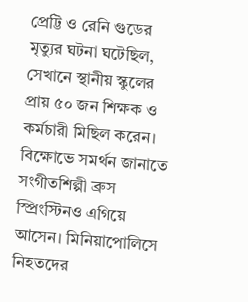প্রেট্টি ও রেনি গুডের মৃত্যুর ঘটনা ঘটেছিল, সেখানে স্থানীয় স্কুলের প্রায় ৫০ জন শিক্ষক ও কর্মচারী মিছিল করেন।
বিক্ষোভে সমর্থন জানাতে সংগীতশিল্পী ব্রুস স্প্রিংস্টিনও এগিয়ে আসেন। মিনিয়াপোলিসে নিহতদের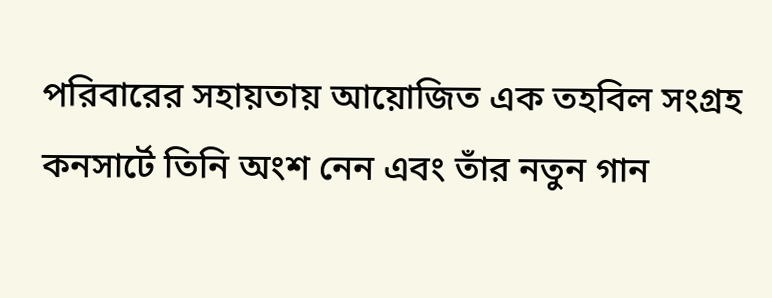পরিবারের সহায়তায় আয়োজিত এক তহবিল সংগ্রহ কনসার্টে তিনি অংশ নেন এবং তাঁর নতুন গান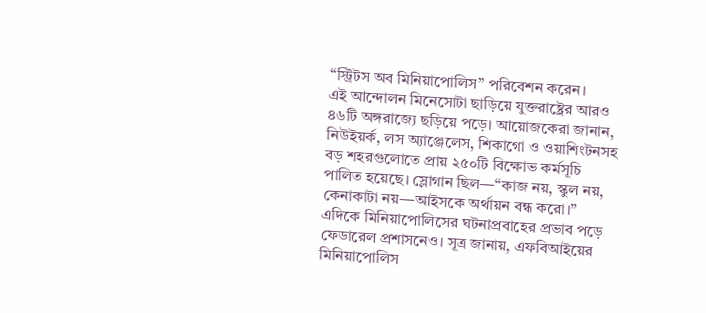“স্ট্রিটস অব মিনিয়াপোলিস” পরিবেশন করেন।
এই আন্দোলন মিনেসোটা ছাড়িয়ে যুক্তরাষ্ট্রের আরও ৪৬টি অঙ্গরাজ্যে ছড়িয়ে পড়ে। আয়োজকেরা জানান, নিউইয়র্ক, লস অ্যাঞ্জেলেস, শিকাগো ও ওয়াশিংটনসহ বড় শহরগুলোতে প্রায় ২৫০টি বিক্ষোভ কর্মসূচি পালিত হয়েছে। স্লোগান ছিল—“কাজ নয়, স্কুল নয়, কেনাকাটা নয়—আইসকে অর্থায়ন বন্ধ করো।”
এদিকে মিনিয়াপোলিসের ঘটনাপ্রবাহের প্রভাব পড়ে ফেডারেল প্রশাসনেও। সূত্র জানায়, এফবিআইয়ের মিনিয়াপোলিস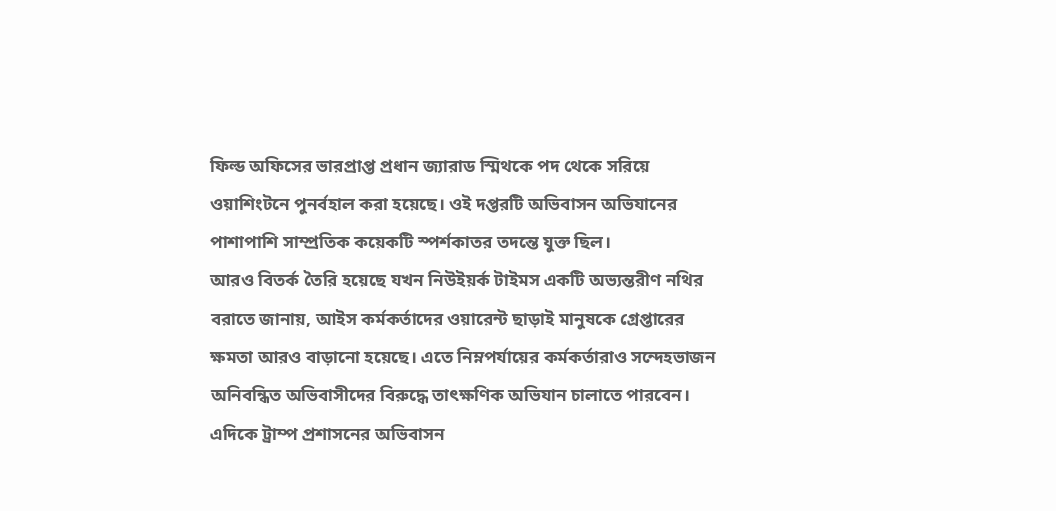ফিল্ড অফিসের ভারপ্রাপ্ত প্রধান জ্যারাড স্মিথকে পদ থেকে সরিয়ে ওয়াশিংটনে পুনর্বহাল করা হয়েছে। ওই দপ্তরটি অভিবাসন অভিযানের পাশাপাশি সাম্প্রতিক কয়েকটি স্পর্শকাতর তদন্তে যুক্ত ছিল।
আরও বিতর্ক তৈরি হয়েছে যখন নিউইয়র্ক টাইমস একটি অভ্যন্তরীণ নথির বরাতে জানায়, আইস কর্মকর্তাদের ওয়ারেন্ট ছাড়াই মানুষকে গ্রেপ্তারের ক্ষমতা আরও বাড়ানো হয়েছে। এতে নিম্নপর্যায়ের কর্মকর্তারাও সন্দেহভাজন অনিবন্ধিত অভিবাসীদের বিরুদ্ধে তাৎক্ষণিক অভিযান চালাতে পারবেন।
এদিকে ট্রাম্প প্রশাসনের অভিবাসন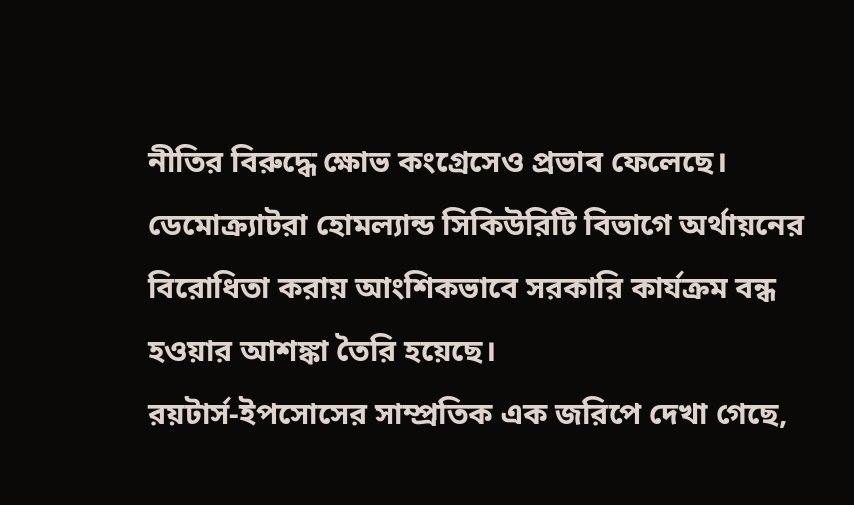নীতির বিরুদ্ধে ক্ষোভ কংগ্রেসেও প্রভাব ফেলেছে। ডেমোক্র্যাটরা হোমল্যান্ড সিকিউরিটি বিভাগে অর্থায়নের বিরোধিতা করায় আংশিকভাবে সরকারি কার্যক্রম বন্ধ হওয়ার আশঙ্কা তৈরি হয়েছে।
রয়টার্স-ইপসোসের সাম্প্রতিক এক জরিপে দেখা গেছে,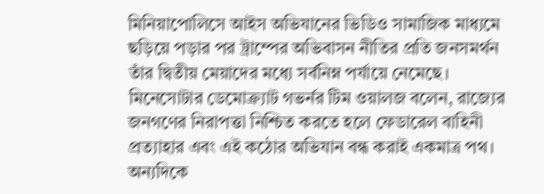মিনিয়াপোলিসে আইস অভিযানের ভিডিও সামাজিক মাধ্যমে ছড়িয়ে পড়ার পর ট্রাম্পের অভিবাসন নীতির প্রতি জনসমর্থন তাঁর দ্বিতীয় মেয়াদের মধ্যে সর্বনিম্ন পর্যায়ে নেমেছে।
মিনেসোটার ডেমোক্র্যাট গভর্নর টিম ওয়ালজ বলেন, রাজ্যের জনগণের নিরাপত্তা নিশ্চিত করতে হলে ফেডারেল বাহিনী প্রত্যাহার এবং এই কঠোর অভিযান বন্ধ করাই একমাত্র পথ।
অন্যদিকে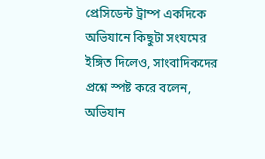প্রেসিডেন্ট ট্রাম্প একদিকে অভিযানে কিছুটা সংযমের ইঙ্গিত দিলেও, সাংবাদিকদের প্রশ্নে স্পষ্ট করে বলেন, অভিযান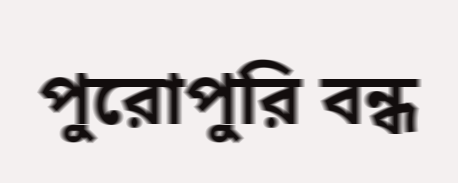পুরোপুরি বন্ধ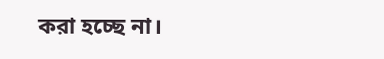করা হচ্ছে না।